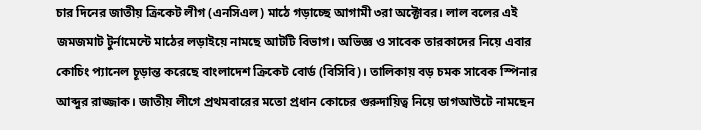চার দিনের জাতীয় ক্রিকেট লীগ (এনসিএল) মাঠে গড়াচ্ছে আগামী ৩রা অক্টোবর। লাল বলের এই জমজমাট টুর্নামেন্টে মাঠের লড়াইয়ে নামছে আটটি বিভাগ। অভিজ্ঞ ও সাবেক তারকাদের নিয়ে এবার কোচিং প্যানেল চূড়ান্ত করেছে বাংলাদেশ ক্রিকেট বোর্ড (বিসিবি)। তালিকায় বড় চমক সাবেক স্পিনার আব্দুর রাজ্জাক। জাতীয় লীগে প্রথমবারের মতো প্রধান কোচের গুরুদায়িত্ব নিয়ে ডাগআউটে নামছেন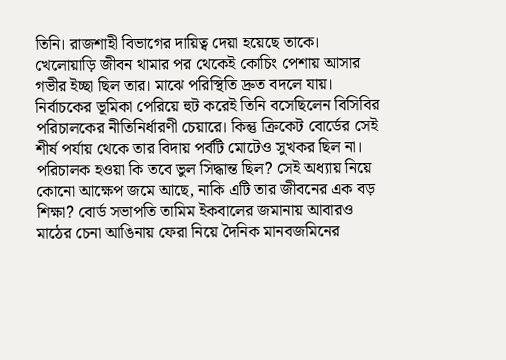তিনি। রাজশাহী বিভাগের দায়িত্ব দেয়া হয়েছে তাকে। খেলোয়াড়ি জীবন থামার পর থেকেই কোচিং পেশায় আসার গভীর ইচ্ছা ছিল তার। মাঝে পরিস্থিতি দ্রুত বদলে যায়। নির্বাচকের ভূমিকা পেরিয়ে হুট করেই তিনি বসেছিলেন বিসিবির পরিচালকের নীতিনির্ধারণী চেয়ারে। কিন্তু ক্রিকেট বোর্ডের সেই শীর্ষ পর্যায় থেকে তার বিদায় পর্বটি মোটেও সুখকর ছিল না। পরিচালক হওয়া কি তবে ভুল সিদ্ধান্ত ছিল? সেই অধ্যায় নিয়ে কোনো আক্ষেপ জমে আছে, নাকি এটি তার জীবনের এক বড় শিক্ষা? বোর্ড সভাপতি তামিম ইকবালের জমানায় আবারও মাঠের চেনা আঙিনায় ফেরা নিয়ে দৈনিক মানবজমিনের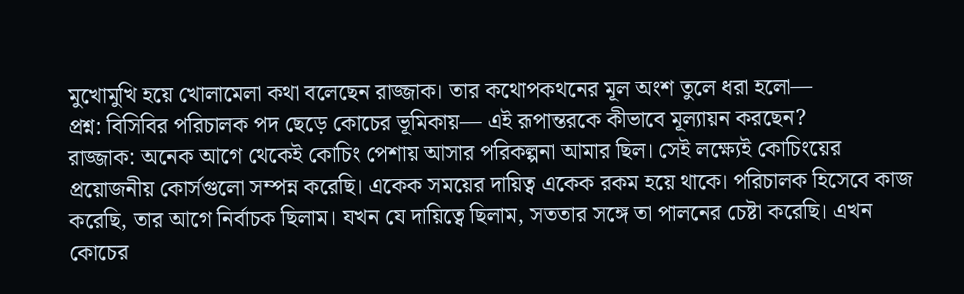মুখোমুখি হয়ে খোলামেলা কথা বলেছেন রাজ্জাক। তার কথোপকথনের মূল অংশ তুলে ধরা হলো—
প্রশ্ন: বিসিবির পরিচালক পদ ছেড়ে কোচের ভূমিকায়— এই রূপান্তরকে কীভাবে মূল্যায়ন করছেন?
রাজ্জাক: অনেক আগে থেকেই কোচিং পেশায় আসার পরিকল্পনা আমার ছিল। সেই লক্ষ্যেই কোচিংয়ের প্রয়োজনীয় কোর্সগুলো সম্পন্ন করেছি। একেক সময়ের দায়িত্ব একেক রকম হয়ে থাকে। পরিচালক হিসেবে কাজ করেছি, তার আগে নির্বাচক ছিলাম। যখন যে দায়িত্বে ছিলাম, সততার সঙ্গে তা পালনের চেষ্টা করেছি। এখন কোচের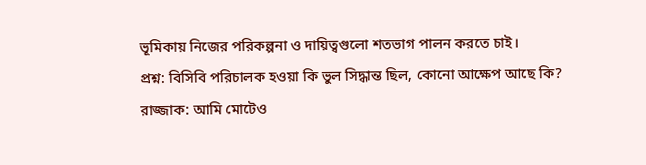ভূমিকায় নিজের পরিকল্পনা ও দায়িত্বগুলো শতভাগ পালন করতে চাই।
প্রশ্ন: বিসিবি পরিচালক হওয়া কি ভুল সিদ্ধান্ত ছিল, কোনো আক্ষেপ আছে কি?
রাজ্জাক: আমি মোটেও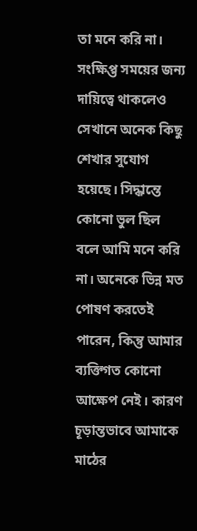তা মনে করি না। সংক্ষিপ্ত সময়ের জন্য দায়িত্বে থাকলেও সেখানে অনেক কিছু শেখার সুযোগ হয়েছে। সিদ্ধান্তে কোনো ভুল ছিল বলে আমি মনে করি না। অনেকে ভিন্ন মত পোষণ করতেই পারেন, কিন্তু আমার ব্যক্তিগত কোনো আক্ষেপ নেই। কারণ চূড়ান্তভাবে আমাকে মাঠের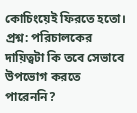কোচিংয়েই ফিরতে হতো।
প্রশ্ন: পরিচালকের দায়িত্বটা কি তবে সেভাবে উপভোগ করতে পারেননি?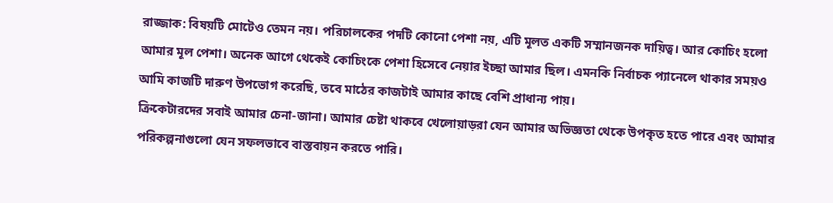রাজ্জাক: বিষয়টি মোটেও তেমন নয়। পরিচালকের পদটি কোনো পেশা নয়, এটি মূলত একটি সম্মানজনক দায়িত্ব। আর কোচিং হলো আমার মূল পেশা। অনেক আগে থেকেই কোচিংকে পেশা হিসেবে নেয়ার ইচ্ছা আমার ছিল। এমনকি নির্বাচক প্যানেলে থাকার সময়ও আমি কাজটি দারুণ উপভোগ করেছি, তবে মাঠের কাজটাই আমার কাছে বেশি প্রাধান্য পায়।
ক্রিকেটারদের সবাই আমার চেনা-জানা। আমার চেষ্টা থাকবে খেলোয়াড়রা যেন আমার অভিজ্ঞতা থেকে উপকৃত হতে পারে এবং আমার পরিকল্পনাগুলো যেন সফলভাবে বাস্তবায়ন করতে পারি।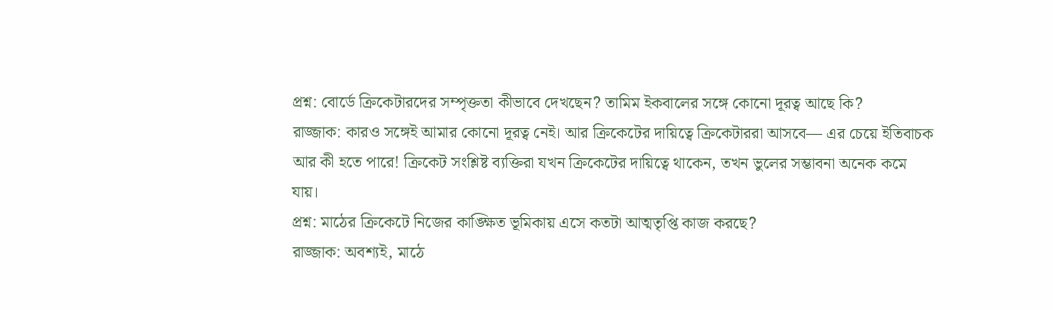প্রশ্ন: বোর্ডে ক্রিকেটারদের সম্পৃক্ততা কীভাবে দেখছেন? তামিম ইকবালের সঙ্গে কোনো দূরত্ব আছে কি?
রাজ্জাক: কারও সঙ্গেই আমার কোনো দূরত্ব নেই। আর ক্রিকেটের দায়িত্বে ক্রিকেটাররা আসবে— এর চেয়ে ইতিবাচক আর কী হতে পারে! ক্রিকেট সংশ্লিষ্ট ব্যক্তিরা যখন ক্রিকেটের দায়িত্বে থাকেন, তখন ভুলের সম্ভাবনা অনেক কমে যায়।
প্রশ্ন: মাঠের ক্রিকেটে নিজের কাঙ্ক্ষিত ভূমিকায় এসে কতটা আত্মতৃপ্তি কাজ করছে?
রাজ্জাক: অবশ্যই, মাঠে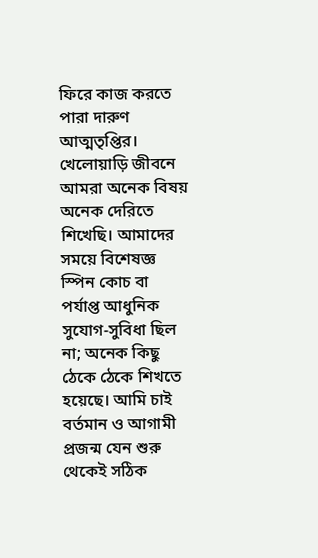ফিরে কাজ করতে পারা দারুণ আত্মতৃপ্তির। খেলোয়াড়ি জীবনে আমরা অনেক বিষয় অনেক দেরিতে শিখেছি। আমাদের সময়ে বিশেষজ্ঞ স্পিন কোচ বা পর্যাপ্ত আধুনিক সুযোগ-সুবিধা ছিল না; অনেক কিছু ঠেকে ঠেকে শিখতে হয়েছে। আমি চাই বর্তমান ও আগামী প্রজন্ম যেন শুরু থেকেই সঠিক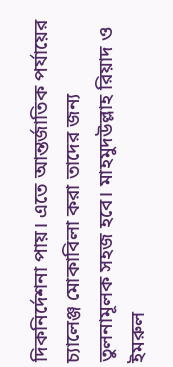দিকনির্দেশনা পায়। এতে আন্তর্জাতিক পর্যায়ের চ্যালেঞ্জ মোকাবিলা করা তাদের জন্য তুলনামূলক সহজ হবে। মাহমুদউল্লাহ রিয়াদ ও ইমরুল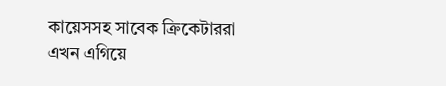কায়েসসহ সাবেক ক্রিকেটাররা এখন এগিয়ে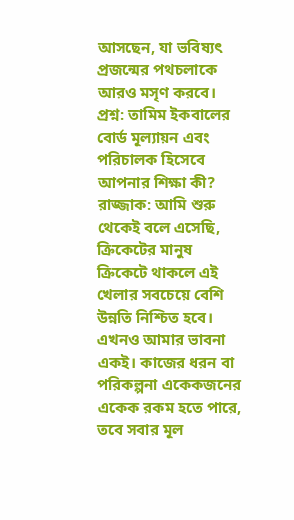আসছেন, যা ভবিষ্যৎ প্রজন্মের পথচলাকে আরও মসৃণ করবে।
প্রশ্ন: তামিম ইকবালের বোর্ড মূল্যায়ন এবং পরিচালক হিসেবে আপনার শিক্ষা কী?
রাজ্জাক: আমি শুরু থেকেই বলে এসেছি, ক্রিকেটের মানুষ ক্রিকেটে থাকলে এই খেলার সবচেয়ে বেশি উন্নতি নিশ্চিত হবে। এখনও আমার ভাবনা একই। কাজের ধরন বা পরিকল্পনা একেকজনের একেক রকম হতে পারে, তবে সবার মূল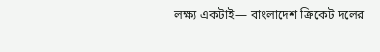লক্ষ্য একটাই— বাংলাদেশ ক্রিকেট দলের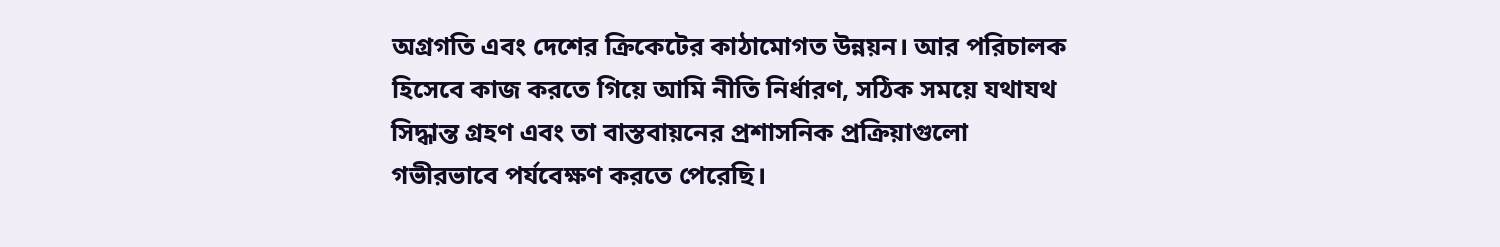অগ্রগতি এবং দেশের ক্রিকেটের কাঠামোগত উন্নয়ন। আর পরিচালক হিসেবে কাজ করতে গিয়ে আমি নীতি নির্ধারণ, সঠিক সময়ে যথাযথ সিদ্ধান্ত গ্রহণ এবং তা বাস্তবায়নের প্রশাসনিক প্রক্রিয়াগুলো গভীরভাবে পর্যবেক্ষণ করতে পেরেছি।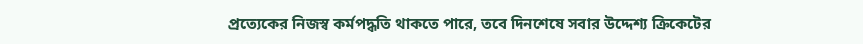প্রত্যেকের নিজস্ব কর্মপদ্ধতি থাকতে পারে, তবে দিনশেষে সবার উদ্দেশ্য ক্রিকেটের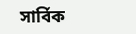সার্বিক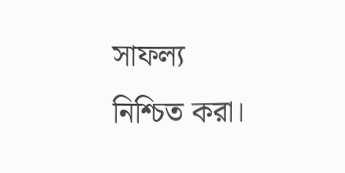সাফল্য নিশ্চিত করা।